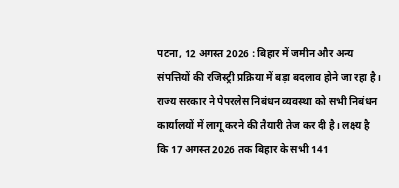पटना, 12 अगस्त 2026 : बिहार में जमीन और अन्य संपत्तियों की रजिस्ट्री प्रक्रिया में बड़ा बदलाव होने जा रहा है। राज्य सरकार ने पेपरलेस निबंधन व्यवस्था को सभी निबंधन कार्यालयों में लागू करने की तैयारी तेज कर दी है। लक्ष्य है कि 17 अगस्त 2026 तक बिहार के सभी 141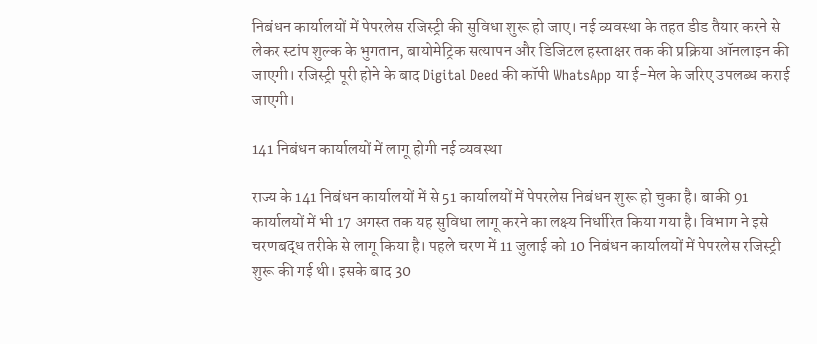निबंधन कार्यालयों में पेपरलेस रजिस्ट्री की सुविधा शुरू हो जाए। नई व्यवस्था के तहत डीड तैयार करने से लेकर स्टांप शुल्क के भुगतान, बायोमेट्रिक सत्यापन और डिजिटल हस्ताक्षर तक की प्रक्रिया ऑनलाइन की जाएगी। रजिस्ट्री पूरी होने के बाद Digital Deed की कॉपी WhatsApp या ई-मेल के जरिए उपलब्ध कराई जाएगी।

141 निबंधन कार्यालयों में लागू होगी नई व्यवस्था

राज्य के 141 निबंधन कार्यालयों में से 51 कार्यालयों में पेपरलेस निबंधन शुरू हो चुका है। बाकी 91 कार्यालयों में भी 17 अगस्त तक यह सुविधा लागू करने का लक्ष्य निर्धारित किया गया है। विभाग ने इसे चरणबद्ध तरीके से लागू किया है। पहले चरण में 11 जुलाई को 10 निबंधन कार्यालयों में पेपरलेस रजिस्ट्री शुरू की गई थी। इसके बाद 30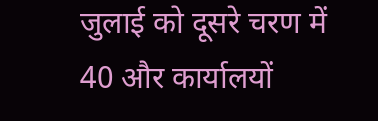जुलाई को दूसरे चरण में 40 और कार्यालयों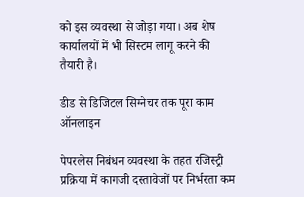को इस व्यवस्था से जोड़ा गया। अब शेष कार्यालयों में भी सिस्टम लागू करने की तैयारी है।

डीड से डिजिटल सिग्नेचर तक पूरा काम ऑनलाइन

पेपरलेस निबंधन व्यवस्था के तहत रजिस्ट्री प्रक्रिया में कागजी दस्तावेजों पर निर्भरता कम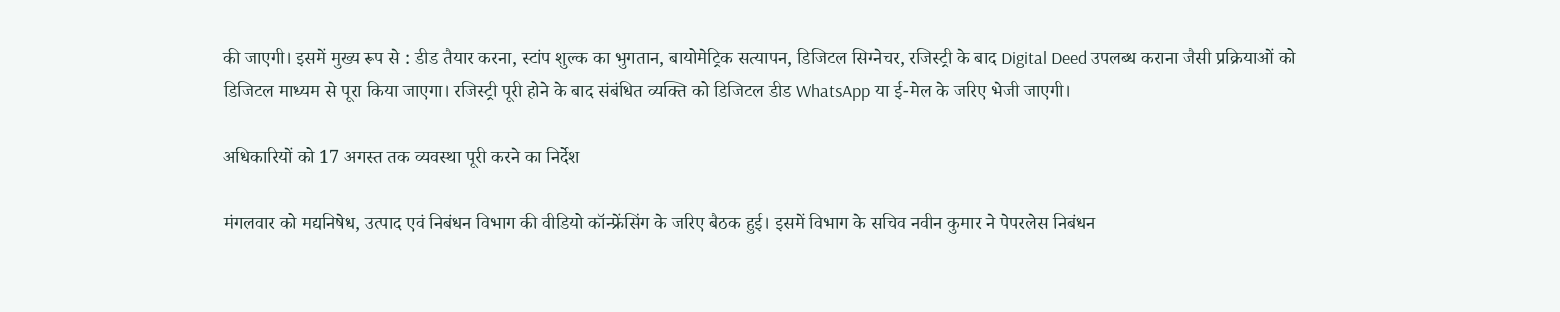की जाएगी। इसमें मुख्य रूप से : डीड तैयार करना, स्टांप शुल्क का भुगतान, बायोमेट्रिक सत्यापन, डिजिटल सिग्नेचर, रजिस्ट्री के बाद Digital Deed उपलब्ध कराना जैसी प्रक्रियाओं को डिजिटल माध्यम से पूरा किया जाएगा। रजिस्ट्री पूरी होने के बाद संबंधित व्यक्ति को डिजिटल डीड WhatsApp या ई-मेल के जरिए भेजी जाएगी।

अधिकारियों को 17 अगस्त तक व्यवस्था पूरी करने का निर्देश

मंगलवार को मद्यनिषेध, उत्पाद एवं निबंधन विभाग की वीडियो कॉन्फ्रेंसिंग के जरिए बैठक हुई। इसमें विभाग के सचिव नवीन कुमार ने पेपरलेस निबंधन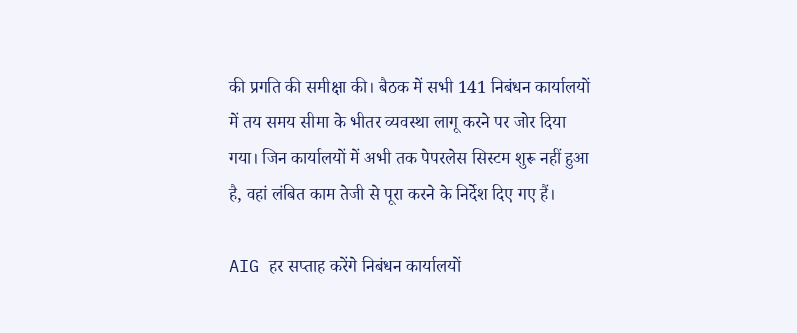की प्रगति की समीक्षा की। बैठक में सभी 141 निबंधन कार्यालयों में तय समय सीमा के भीतर व्यवस्था लागू करने पर जोर दिया गया। जिन कार्यालयों में अभी तक पेपरलेस सिस्टम शुरू नहीं हुआ है, वहां लंबित काम तेजी से पूरा करने के निर्देश दिए गए हैं।

AIG हर सप्ताह करेंगे निबंधन कार्यालयों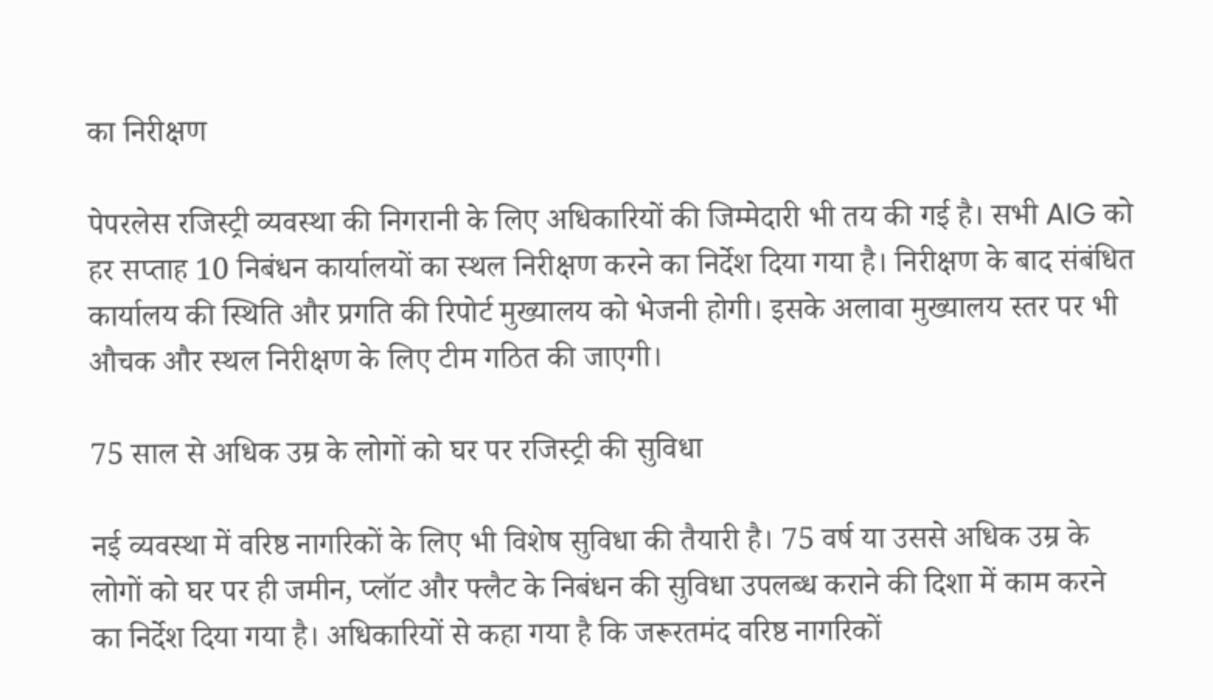का निरीक्षण

पेपरलेस रजिस्ट्री व्यवस्था की निगरानी के लिए अधिकारियों की जिम्मेदारी भी तय की गई है। सभी AIG को हर सप्ताह 10 निबंधन कार्यालयों का स्थल निरीक्षण करने का निर्देश दिया गया है। निरीक्षण के बाद संबंधित कार्यालय की स्थिति और प्रगति की रिपोर्ट मुख्यालय को भेजनी होगी। इसके अलावा मुख्यालय स्तर पर भी औचक और स्थल निरीक्षण के लिए टीम गठित की जाएगी।

75 साल से अधिक उम्र के लोगों को घर पर रजिस्ट्री की सुविधा

नई व्यवस्था में वरिष्ठ नागरिकों के लिए भी विशेष सुविधा की तैयारी है। 75 वर्ष या उससे अधिक उम्र के लोगों को घर पर ही जमीन, प्लॉट और फ्लैट के निबंधन की सुविधा उपलब्ध कराने की दिशा में काम करने का निर्देश दिया गया है। अधिकारियों से कहा गया है कि जरूरतमंद वरिष्ठ नागरिकों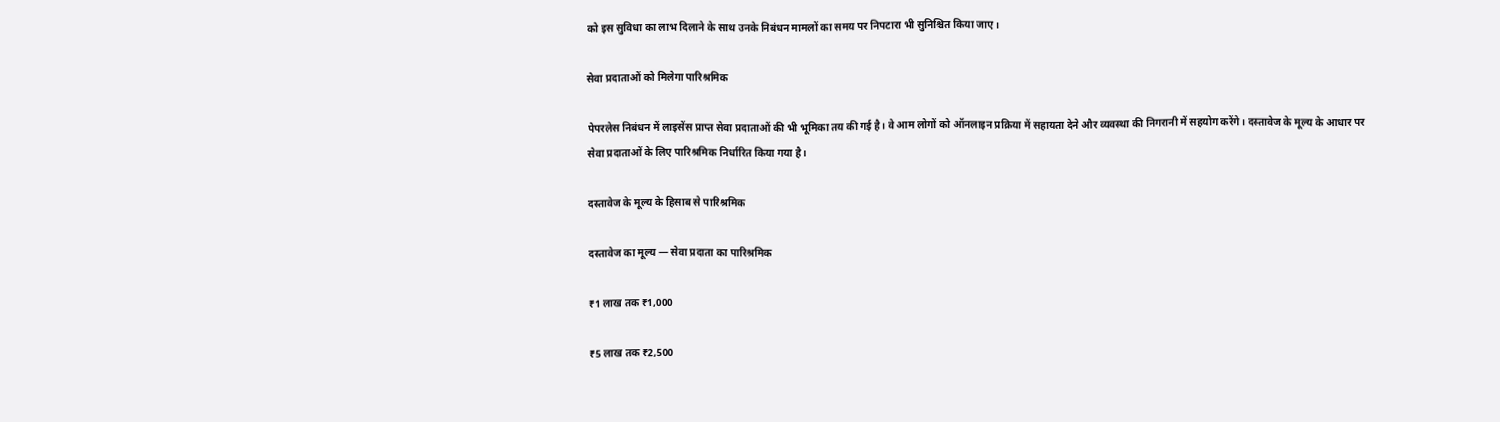को इस सुविधा का लाभ दिलाने के साथ उनके निबंधन मामलों का समय पर निपटारा भी सुनिश्चित किया जाए।

सेवा प्रदाताओं को मिलेगा पारिश्रमिक

पेपरलेस निबंधन में लाइसेंस प्राप्त सेवा प्रदाताओं की भी भूमिका तय की गई है। वे आम लोगों को ऑनलाइन प्रक्रिया में सहायता देने और व्यवस्था की निगरानी में सहयोग करेंगे। दस्तावेज के मूल्य के आधार पर सेवा प्रदाताओं के लिए पारिश्रमिक निर्धारित किया गया है।

दस्तावेज के मूल्य के हिसाब से पारिश्रमिक

दस्तावेज का मूल्य — सेवा प्रदाता का पारिश्रमिक

₹1 लाख तक ₹1,000

₹5 लाख तक ₹2,500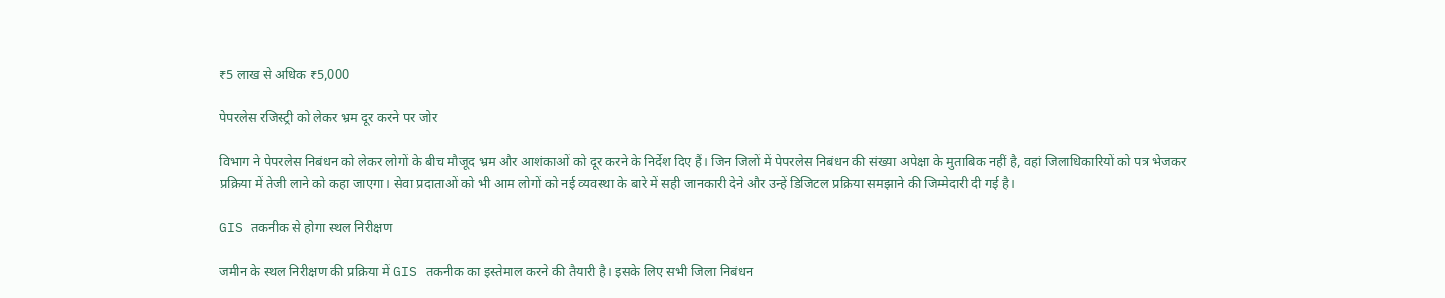₹5 लाख से अधिक ₹5,000

पेपरलेस रजिस्ट्री को लेकर भ्रम दूर करने पर जोर

विभाग ने पेपरलेस निबंधन को लेकर लोगों के बीच मौजूद भ्रम और आशंकाओं को दूर करने के निर्देश दिए हैं। जिन जिलों में पेपरलेस निबंधन की संख्या अपेक्षा के मुताबिक नहीं है, वहां जिलाधिकारियों को पत्र भेजकर प्रक्रिया में तेजी लाने को कहा जाएगा। सेवा प्रदाताओं को भी आम लोगों को नई व्यवस्था के बारे में सही जानकारी देने और उन्हें डिजिटल प्रक्रिया समझाने की जिम्मेदारी दी गई है।

GIS तकनीक से होगा स्थल निरीक्षण

जमीन के स्थल निरीक्षण की प्रक्रिया में GIS तकनीक का इस्तेमाल करने की तैयारी है। इसके लिए सभी जिला निबंधन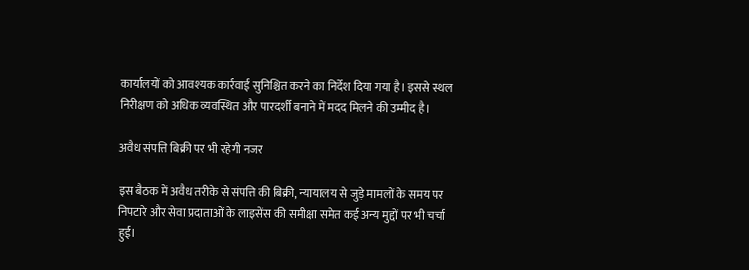कार्यालयों को आवश्यक कार्रवाई सुनिश्चित करने का निर्देश दिया गया है। इससे स्थल निरीक्षण को अधिक व्यवस्थित और पारदर्शी बनाने में मदद मिलने की उम्मीद है।

अवैध संपत्ति बिक्री पर भी रहेगी नजर

इस बैठक में अवैध तरीके से संपत्ति की बिक्री, न्यायालय से जुड़े मामलों के समय पर निपटारे और सेवा प्रदाताओं के लाइसेंस की समीक्षा समेत कई अन्य मुद्दों पर भी चर्चा हुई।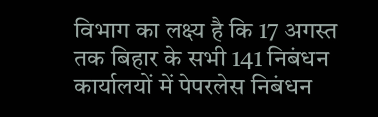विभाग का लक्ष्य है कि 17 अगस्त तक बिहार के सभी 141 निबंधन कार्यालयों में पेपरलेस निबंधन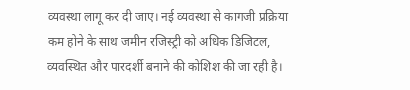व्यवस्था लागू कर दी जाए। नई व्यवस्था से कागजी प्रक्रिया कम होने के साथ जमीन रजिस्ट्री को अधिक डिजिटल, व्यवस्थित और पारदर्शी बनाने की कोशिश की जा रही है।